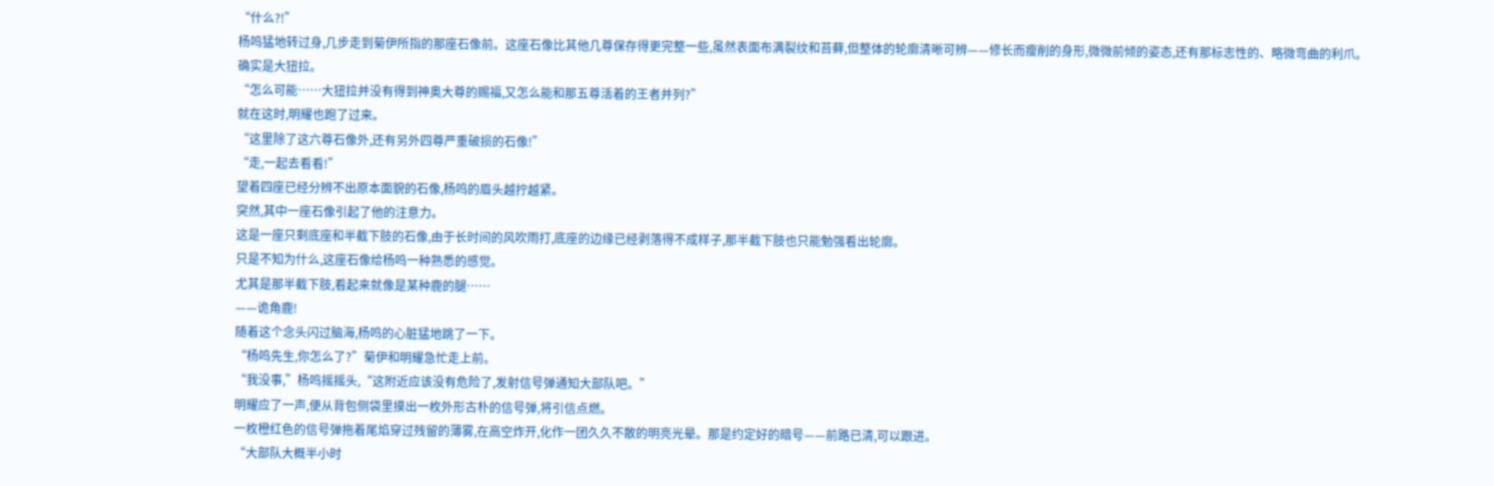“什么?!”
杨鸣猛地转过身,几步走到菊伊所指的那座石像前。这座石像比其他几尊保存得更完整一些,虽然表面布满裂纹和苔藓,但整体的轮廓清晰可辨——修长而瘦削的身形,微微前倾的姿态,还有那标志性的、略微弯曲的利爪。
确实是大狃拉。
“怎么可能……大狃拉并没有得到神奥大尊的赐福,又怎么能和那五尊活着的王者并列?”
就在这时,明耀也跑了过来。
“这里除了这六尊石像外,还有另外四尊严重破损的石像!”
“走,一起去看看!”
望着四座已经分辨不出原本面貌的石像,杨鸣的眉头越拧越紧。
突然,其中一座石像引起了他的注意力。
这是一座只剩底座和半截下肢的石像,由于长时间的风吹雨打,底座的边缘已经剥落得不成样子,那半截下肢也只能勉强看出轮廓。
只是不知为什么,这座石像给杨鸣一种熟悉的感觉。
尤其是那半截下肢,看起来就像是某种鹿的腿……
——诡角鹿!
随着这个念头闪过脑海,杨鸣的心脏猛地跳了一下。
“杨鸣先生,你怎么了?”菊伊和明耀急忙走上前。
“我没事,”杨鸣摇摇头,“这附近应该没有危险了,发射信号弹通知大部队吧。”
明耀应了一声,便从背包侧袋里摸出一枚外形古朴的信号弹,将引信点燃。
一枚橙红色的信号弹拖着尾焰穿过残留的薄雾,在高空炸开,化作一团久久不散的明亮光晕。那是约定好的暗号——前路已清,可以跟进。
“大部队大概半小时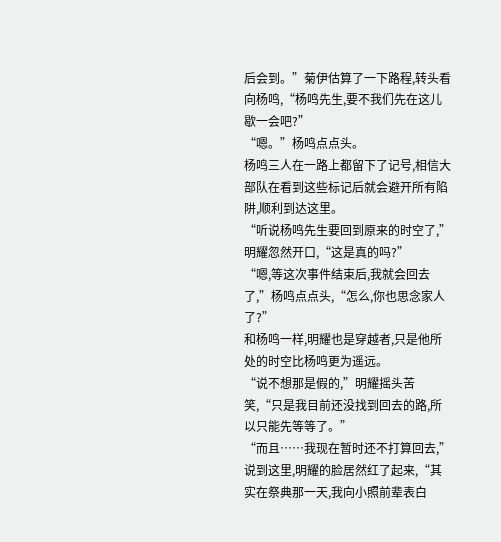后会到。”菊伊估算了一下路程,转头看向杨鸣,“杨鸣先生,要不我们先在这儿歇一会吧?”
“嗯。”杨鸣点点头。
杨鸣三人在一路上都留下了记号,相信大部队在看到这些标记后就会避开所有陷阱,顺利到达这里。
“听说杨鸣先生要回到原来的时空了,”明耀忽然开口,“这是真的吗?”
“嗯,等这次事件结束后,我就会回去了,”杨鸣点点头,“怎么,你也思念家人了?”
和杨鸣一样,明耀也是穿越者,只是他所处的时空比杨鸣更为遥远。
“说不想那是假的,”明耀摇头苦笑,“只是我目前还没找到回去的路,所以只能先等等了。”
“而且……我现在暂时还不打算回去,”说到这里,明耀的脸居然红了起来,“其实在祭典那一天,我向小照前辈表白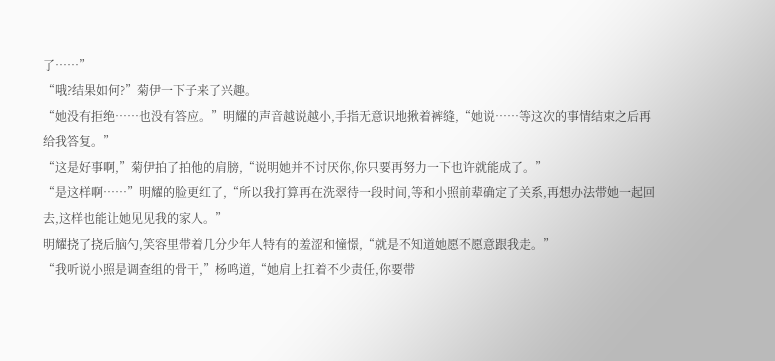了……”
“哦?结果如何?”菊伊一下子来了兴趣。
“她没有拒绝……也没有答应。”明耀的声音越说越小,手指无意识地揪着裤缝,“她说……等这次的事情结束之后再给我答复。”
“这是好事啊,”菊伊拍了拍他的肩膀,“说明她并不讨厌你,你只要再努力一下也许就能成了。”
“是这样啊……”明耀的脸更红了,“所以我打算再在洗翠待一段时间,等和小照前辈确定了关系,再想办法带她一起回去,这样也能让她见见我的家人。”
明耀挠了挠后脑勺,笑容里带着几分少年人特有的羞涩和憧憬,“就是不知道她愿不愿意跟我走。”
“我听说小照是调查组的骨干,”杨鸣道,“她肩上扛着不少责任,你要带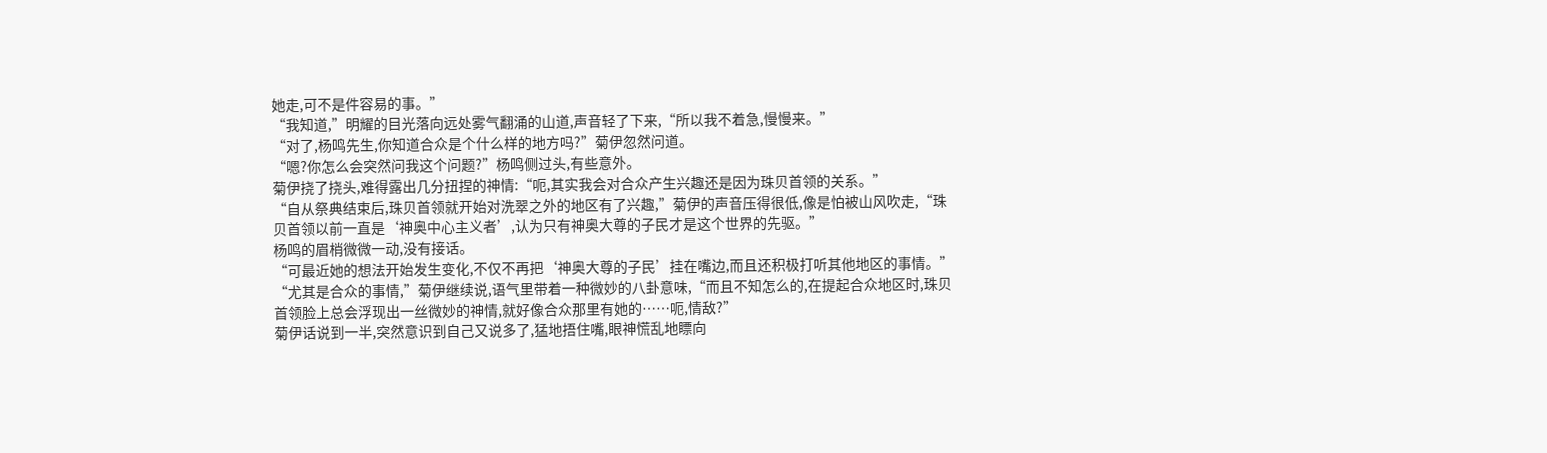她走,可不是件容易的事。”
“我知道,”明耀的目光落向远处雾气翻涌的山道,声音轻了下来,“所以我不着急,慢慢来。”
“对了,杨鸣先生,你知道合众是个什么样的地方吗?”菊伊忽然问道。
“嗯?你怎么会突然问我这个问题?”杨鸣侧过头,有些意外。
菊伊挠了挠头,难得露出几分扭捏的神情:“呃,其实我会对合众产生兴趣还是因为珠贝首领的关系。”
“自从祭典结束后,珠贝首领就开始对洗翠之外的地区有了兴趣,”菊伊的声音压得很低,像是怕被山风吹走,“珠贝首领以前一直是‘神奥中心主义者’,认为只有神奥大尊的子民才是这个世界的先驱。”
杨鸣的眉梢微微一动,没有接话。
“可最近她的想法开始发生变化,不仅不再把‘神奥大尊的子民’挂在嘴边,而且还积极打听其他地区的事情。”
“尤其是合众的事情,”菊伊继续说,语气里带着一种微妙的八卦意味,“而且不知怎么的,在提起合众地区时,珠贝首领脸上总会浮现出一丝微妙的神情,就好像合众那里有她的……呃,情敌?”
菊伊话说到一半,突然意识到自己又说多了,猛地捂住嘴,眼神慌乱地瞟向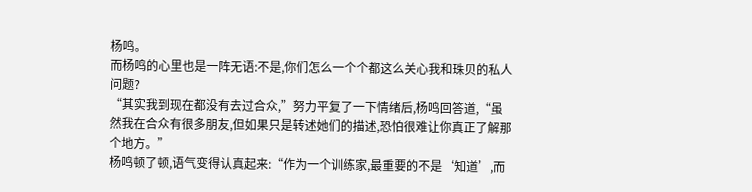杨鸣。
而杨鸣的心里也是一阵无语:不是,你们怎么一个个都这么关心我和珠贝的私人问题?
“其实我到现在都没有去过合众,”努力平复了一下情绪后,杨鸣回答道,“虽然我在合众有很多朋友,但如果只是转述她们的描述,恐怕很难让你真正了解那个地方。”
杨鸣顿了顿,语气变得认真起来:“作为一个训练家,最重要的不是‘知道’,而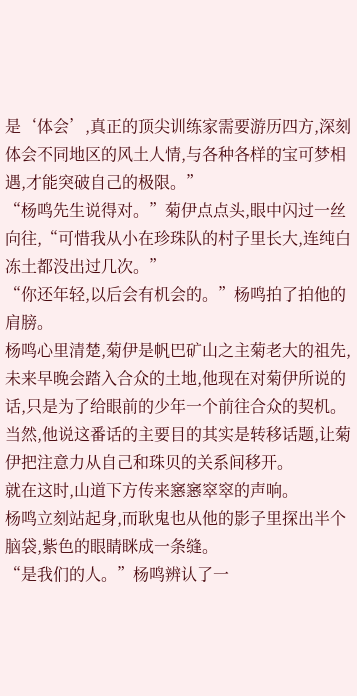是‘体会’,真正的顶尖训练家需要游历四方,深刻体会不同地区的风土人情,与各种各样的宝可梦相遇,才能突破自己的极限。”
“杨鸣先生说得对。”菊伊点点头,眼中闪过一丝向往,“可惜我从小在珍珠队的村子里长大,连纯白冻土都没出过几次。”
“你还年轻,以后会有机会的。”杨鸣拍了拍他的肩膀。
杨鸣心里清楚,菊伊是帆巴矿山之主菊老大的祖先,未来早晚会踏入合众的土地,他现在对菊伊所说的话,只是为了给眼前的少年一个前往合众的契机。
当然,他说这番话的主要目的其实是转移话题,让菊伊把注意力从自己和珠贝的关系间移开。
就在这时,山道下方传来窸窸窣窣的声响。
杨鸣立刻站起身,而耿鬼也从他的影子里探出半个脑袋,紫色的眼睛眯成一条缝。
“是我们的人。”杨鸣辨认了一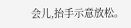会儿,抬手示意放松。